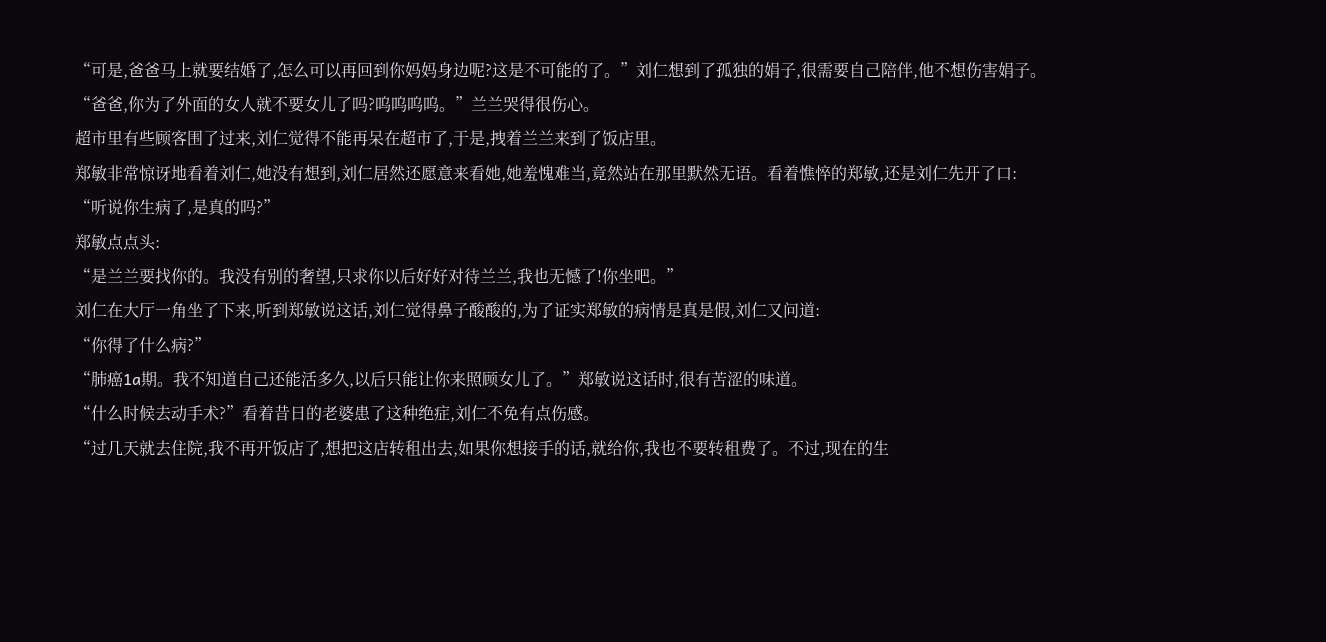“可是,爸爸马上就要结婚了,怎么可以再回到你妈妈身边呢?这是不可能的了。”刘仁想到了孤独的娟子,很需要自己陪伴,他不想伤害娟子。
“爸爸,你为了外面的女人就不要女儿了吗?呜呜呜呜。”兰兰哭得很伤心。
超市里有些顾客围了过来,刘仁觉得不能再呆在超市了,于是,拽着兰兰来到了饭店里。
郑敏非常惊讶地看着刘仁,她没有想到,刘仁居然还愿意来看她,她羞愧难当,竟然站在那里默然无语。看着憔悴的郑敏,还是刘仁先开了口:
“听说你生病了,是真的吗?”
郑敏点点头:
“是兰兰要找你的。我没有别的奢望,只求你以后好好对待兰兰,我也无憾了!你坐吧。”
刘仁在大厅一角坐了下来,听到郑敏说这话,刘仁觉得鼻子酸酸的,为了证实郑敏的病情是真是假,刘仁又问道:
“你得了什么病?”
“肺癌1a期。我不知道自己还能活多久,以后只能让你来照顾女儿了。”郑敏说这话时,很有苦涩的味道。
“什么时候去动手术?”看着昔日的老婆患了这种绝症,刘仁不免有点伤感。
“过几天就去住院,我不再开饭店了,想把这店转租出去,如果你想接手的话,就给你,我也不要转租费了。不过,现在的生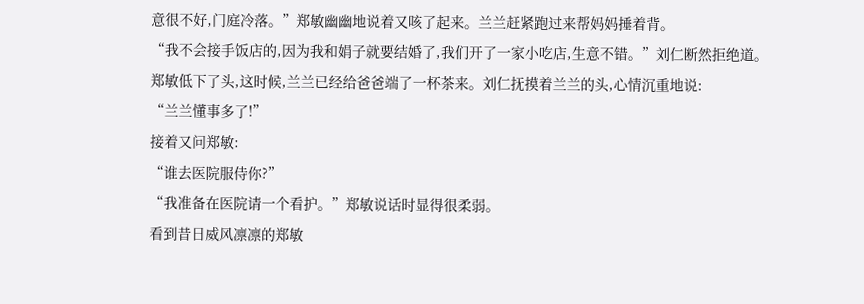意很不好,门庭冷落。”郑敏幽幽地说着又咳了起来。兰兰赶紧跑过来帮妈妈捶着背。
“我不会接手饭店的,因为我和娟子就要结婚了,我们开了一家小吃店,生意不错。”刘仁断然拒绝道。
郑敏低下了头,这时候,兰兰已经给爸爸端了一杯茶来。刘仁抚摸着兰兰的头,心情沉重地说:
“兰兰懂事多了!”
接着又问郑敏:
“谁去医院服侍你?”
“我准备在医院请一个看护。”郑敏说话时显得很柔弱。
看到昔日威风凛凛的郑敏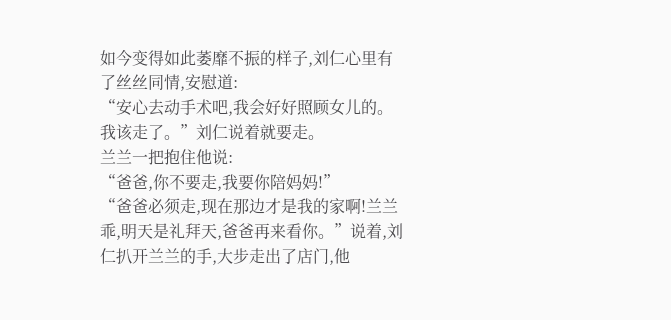如今变得如此萎靡不振的样子,刘仁心里有了丝丝同情,安慰道:
“安心去动手术吧,我会好好照顾女儿的。我该走了。”刘仁说着就要走。
兰兰一把抱住他说:
“爸爸,你不要走,我要你陪妈妈!”
“爸爸必须走,现在那边才是我的家啊!兰兰乖,明天是礼拜天,爸爸再来看你。”说着,刘仁扒开兰兰的手,大步走出了店门,他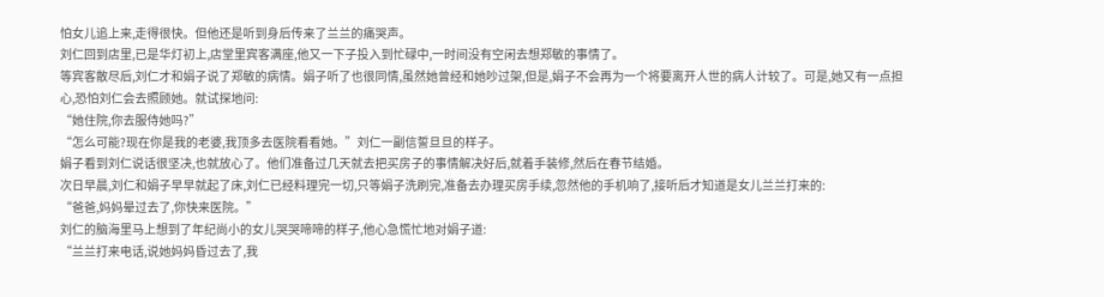怕女儿追上来,走得很快。但他还是听到身后传来了兰兰的痛哭声。
刘仁回到店里,已是华灯初上,店堂里宾客满座,他又一下子投入到忙碌中,一时间没有空闲去想郑敏的事情了。
等宾客散尽后,刘仁才和娟子说了郑敏的病情。娟子听了也很同情,虽然她曾经和她吵过架,但是,娟子不会再为一个将要离开人世的病人计较了。可是,她又有一点担心,恐怕刘仁会去照顾她。就试探地问:
“她住院,你去服侍她吗?”
“怎么可能?现在你是我的老婆,我顶多去医院看看她。”刘仁一副信誓旦旦的样子。
娟子看到刘仁说话很坚决,也就放心了。他们准备过几天就去把买房子的事情解决好后,就着手装修,然后在春节结婚。
次日早晨,刘仁和娟子早早就起了床,刘仁已经料理完一切,只等娟子洗刷完,准备去办理买房手续,忽然他的手机响了,接听后才知道是女儿兰兰打来的:
“爸爸,妈妈晕过去了,你快来医院。”
刘仁的脑海里马上想到了年纪尚小的女儿哭哭啼啼的样子,他心急慌忙地对娟子道:
“兰兰打来电话,说她妈妈昏过去了,我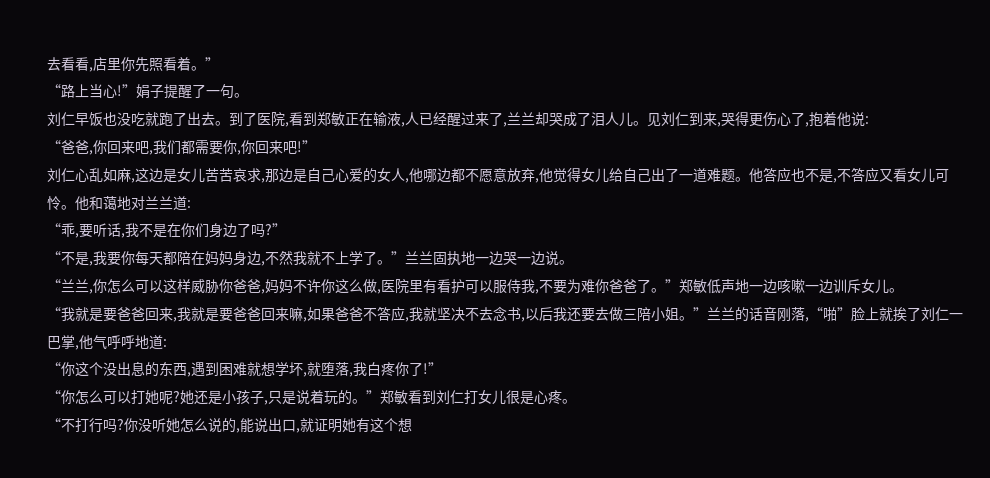去看看,店里你先照看着。”
“路上当心!”娟子提醒了一句。
刘仁早饭也没吃就跑了出去。到了医院,看到郑敏正在输液,人已经醒过来了,兰兰却哭成了泪人儿。见刘仁到来,哭得更伤心了,抱着他说:
“爸爸,你回来吧,我们都需要你,你回来吧!”
刘仁心乱如麻,这边是女儿苦苦哀求,那边是自己心爱的女人,他哪边都不愿意放弃,他觉得女儿给自己出了一道难题。他答应也不是,不答应又看女儿可怜。他和蔼地对兰兰道:
“乖,要听话,我不是在你们身边了吗?”
“不是,我要你每天都陪在妈妈身边,不然我就不上学了。”兰兰固执地一边哭一边说。
“兰兰,你怎么可以这样威胁你爸爸,妈妈不许你这么做,医院里有看护可以服侍我,不要为难你爸爸了。”郑敏低声地一边咳嗽一边训斥女儿。
“我就是要爸爸回来,我就是要爸爸回来嘛,如果爸爸不答应,我就坚决不去念书,以后我还要去做三陪小姐。”兰兰的话音刚落,“啪”脸上就挨了刘仁一巴掌,他气呼呼地道:
“你这个没出息的东西,遇到困难就想学坏,就堕落,我白疼你了!”
“你怎么可以打她呢?她还是小孩子,只是说着玩的。”郑敏看到刘仁打女儿很是心疼。
“不打行吗?你没听她怎么说的,能说出口,就证明她有这个想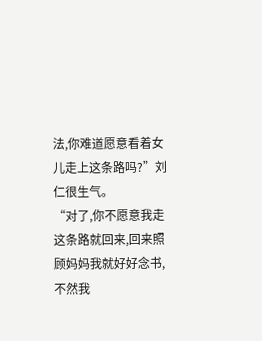法,你难道愿意看着女儿走上这条路吗?”刘仁很生气。
“对了,你不愿意我走这条路就回来,回来照顾妈妈我就好好念书,不然我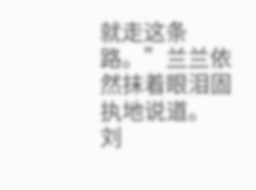就走这条路。”兰兰依然抹着眼泪固执地说道。
刘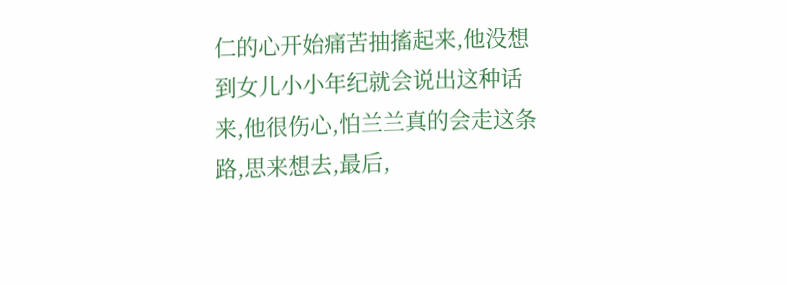仁的心开始痛苦抽搐起来,他没想到女儿小小年纪就会说出这种话来,他很伤心,怕兰兰真的会走这条路,思来想去,最后,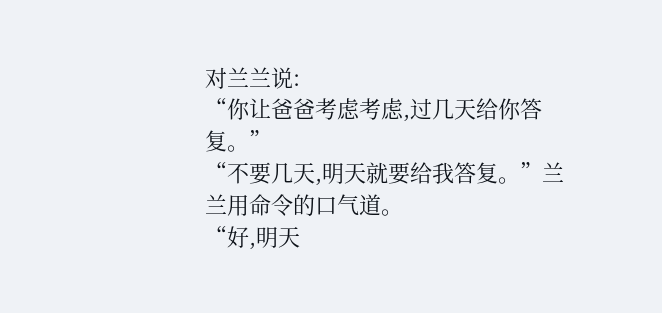对兰兰说:
“你让爸爸考虑考虑,过几天给你答复。”
“不要几天,明天就要给我答复。”兰兰用命令的口气道。
“好,明天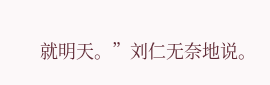就明天。”刘仁无奈地说。